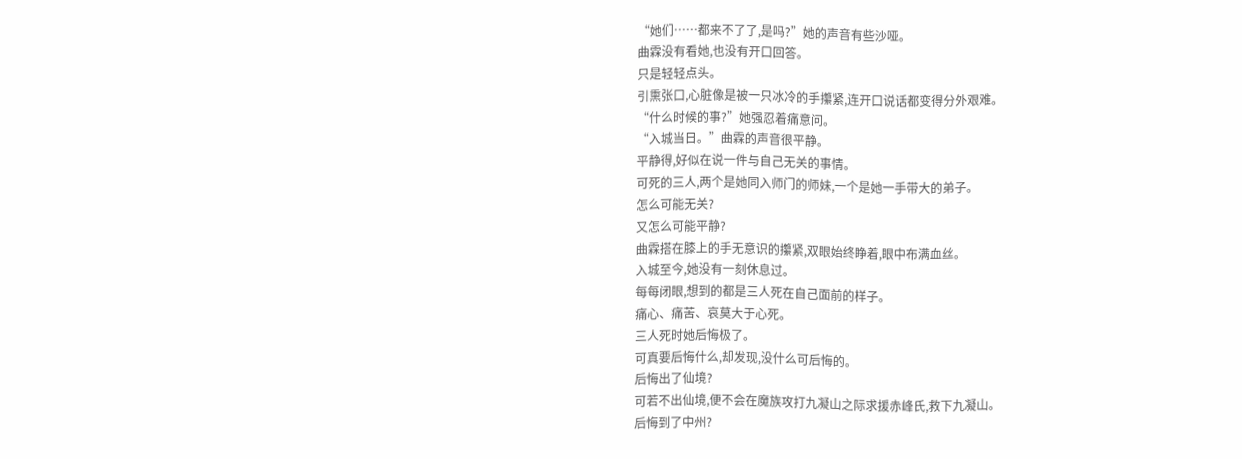“她们……都来不了了,是吗?”她的声音有些沙哑。
曲霖没有看她,也没有开口回答。
只是轻轻点头。
引熏张口,心脏像是被一只冰冷的手攥紧,连开口说话都变得分外艰难。
“什么时候的事?”她强忍着痛意问。
“入城当日。”曲霖的声音很平静。
平静得,好似在说一件与自己无关的事情。
可死的三人,两个是她同入师门的师妹,一个是她一手带大的弟子。
怎么可能无关?
又怎么可能平静?
曲霖搭在膝上的手无意识的攥紧,双眼始终睁着,眼中布满血丝。
入城至今,她没有一刻休息过。
每每闭眼,想到的都是三人死在自己面前的样子。
痛心、痛苦、哀莫大于心死。
三人死时她后悔极了。
可真要后悔什么,却发现,没什么可后悔的。
后悔出了仙境?
可若不出仙境,便不会在魔族攻打九凝山之际求援赤峰氏,救下九凝山。
后悔到了中州?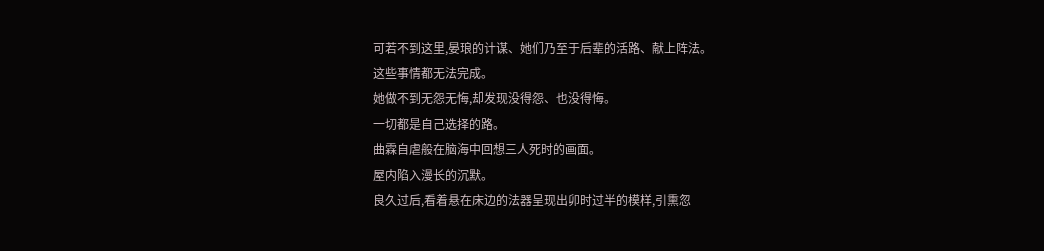可若不到这里,晏琅的计谋、她们乃至于后辈的活路、献上阵法。
这些事情都无法完成。
她做不到无怨无悔,却发现没得怨、也没得悔。
一切都是自己选择的路。
曲霖自虐般在脑海中回想三人死时的画面。
屋内陷入漫长的沉默。
良久过后,看着悬在床边的法器呈现出卯时过半的模样,引熏忽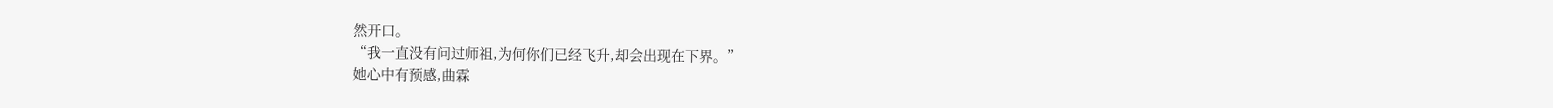然开口。
“我一直没有问过师祖,为何你们已经飞升,却会出现在下界。”
她心中有预感,曲霖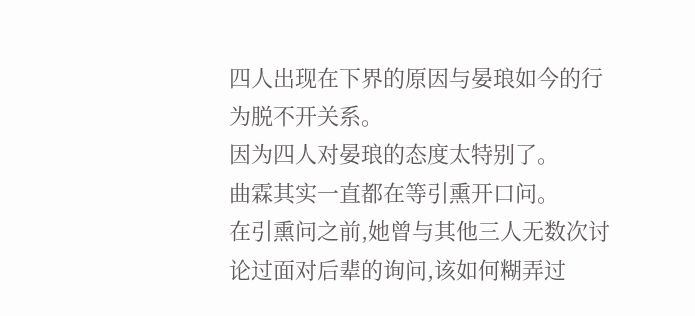四人出现在下界的原因与晏琅如今的行为脱不开关系。
因为四人对晏琅的态度太特别了。
曲霖其实一直都在等引熏开口问。
在引熏问之前,她曾与其他三人无数次讨论过面对后辈的询问,该如何糊弄过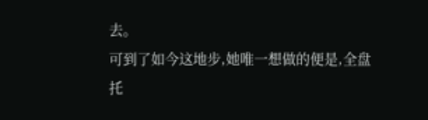去。
可到了如今这地步,她唯一想做的便是,全盘托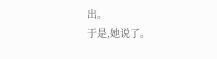出。
于是,她说了。